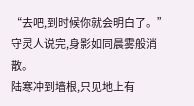“去吧,到时候你就会明白了。”守灵人说完,身影如同晨雾般消散。
陆寒冲到墙根,只见地上有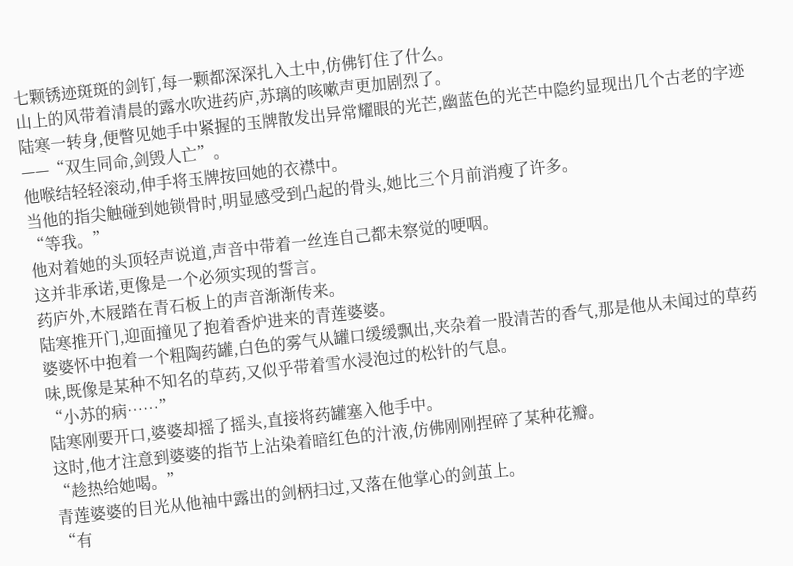七颗锈迹斑斑的剑钉,每一颗都深深扎入土中,仿佛钉住了什么。
山上的风带着清晨的露水吹进药庐,苏璃的咳嗽声更加剧烈了。
陆寒一转身,便瞥见她手中紧握的玉牌散发出异常耀眼的光芒,幽蓝色的光芒中隐约显现出几个古老的字迹——“双生同命,剑毁人亡”。
他喉结轻轻滚动,伸手将玉牌按回她的衣襟中。
当他的指尖触碰到她锁骨时,明显感受到凸起的骨头,她比三个月前消瘦了许多。
“等我。”
他对着她的头顶轻声说道,声音中带着一丝连自己都未察觉的哽咽。
这并非承诺,更像是一个必须实现的誓言。
药庐外,木屐踏在青石板上的声音渐渐传来。
陆寒推开门,迎面撞见了抱着香炉进来的青莲婆婆。
婆婆怀中抱着一个粗陶药罐,白色的雾气从罐口缓缓飘出,夹杂着一股清苦的香气,那是他从未闻过的草药味,既像是某种不知名的草药,又似乎带着雪水浸泡过的松针的气息。
“小苏的病……”
陆寒刚要开口,婆婆却摇了摇头,直接将药罐塞入他手中。
这时,他才注意到婆婆的指节上沾染着暗红色的汁液,仿佛刚刚捏碎了某种花瓣。
“趁热给她喝。”
青莲婆婆的目光从他袖中露出的剑柄扫过,又落在他掌心的剑茧上。
“有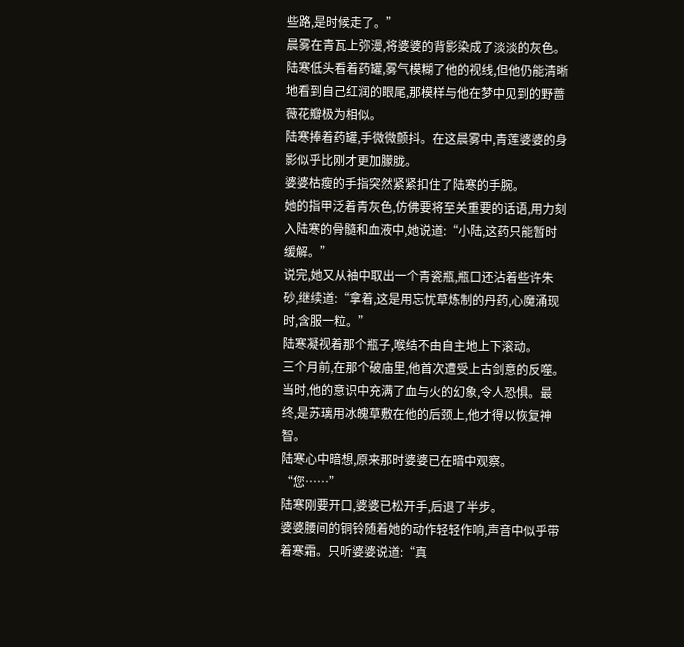些路,是时候走了。”
晨雾在青瓦上弥漫,将婆婆的背影染成了淡淡的灰色。
陆寒低头看着药罐,雾气模糊了他的视线,但他仍能清晰地看到自己红润的眼尾,那模样与他在梦中见到的野蔷薇花瓣极为相似。
陆寒捧着药罐,手微微颤抖。在这晨雾中,青莲婆婆的身影似乎比刚才更加朦胧。
婆婆枯瘦的手指突然紧紧扣住了陆寒的手腕。
她的指甲泛着青灰色,仿佛要将至关重要的话语,用力刻入陆寒的骨髓和血液中,她说道:“小陆,这药只能暂时缓解。”
说完,她又从袖中取出一个青瓷瓶,瓶口还沾着些许朱砂,继续道:“拿着,这是用忘忧草炼制的丹药,心魔涌现时,含服一粒。”
陆寒凝视着那个瓶子,喉结不由自主地上下滚动。
三个月前,在那个破庙里,他首次遭受上古剑意的反噬。
当时,他的意识中充满了血与火的幻象,令人恐惧。最终,是苏璃用冰魄草敷在他的后颈上,他才得以恢复神智。
陆寒心中暗想,原来那时婆婆已在暗中观察。
“您……”
陆寒刚要开口,婆婆已松开手,后退了半步。
婆婆腰间的铜铃随着她的动作轻轻作响,声音中似乎带着寒霜。只听婆婆说道:“真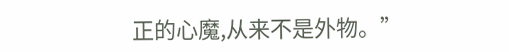正的心魔,从来不是外物。”